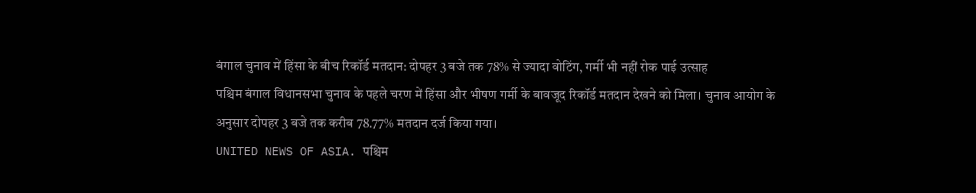बंगाल चुनाव में हिंसा के बीच रिकॉर्ड मतदान: दोपहर 3 बजे तक 78% से ज्यादा वोटिंग, गर्मी भी नहीं रोक पाई उत्साह
पश्चिम बंगाल विधानसभा चुनाव के पहले चरण में हिंसा और भीषण गर्मी के बावजूद रिकॉर्ड मतदान देखने को मिला। चुनाव आयोग के अनुसार दोपहर 3 बजे तक करीब 78.77% मतदान दर्ज किया गया।
UNITED NEWS OF ASIA. पश्चिम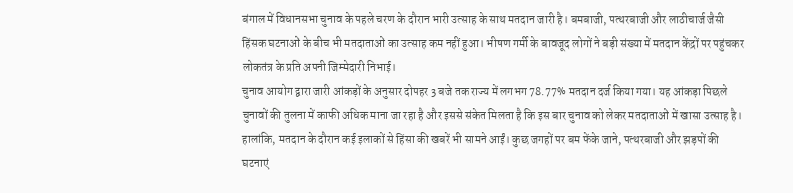बंगाल में विधानसभा चुनाव के पहले चरण के दौरान भारी उत्साह के साथ मतदान जारी है। बमबाजी, पत्थरबाजी और लाठीचार्ज जैसी हिंसक घटनाओं के बीच भी मतदाताओं का उत्साह कम नहीं हुआ। भीषण गर्मी के बावजूद लोगों ने बड़ी संख्या में मतदान केंद्रों पर पहुंचकर लोकतंत्र के प्रति अपनी जिम्मेदारी निभाई।
चुनाव आयोग द्वारा जारी आंकड़ों के अनुसार दोपहर 3 बजे तक राज्य में लगभग 78.77% मतदान दर्ज किया गया। यह आंकड़ा पिछले चुनावों की तुलना में काफी अधिक माना जा रहा है और इससे संकेत मिलता है कि इस बार चुनाव को लेकर मतदाताओं में खासा उत्साह है।
हालांकि, मतदान के दौरान कई इलाकों से हिंसा की खबरें भी सामने आईं। कुछ जगहों पर बम फेंके जाने, पत्थरबाजी और झड़पों की घटनाएं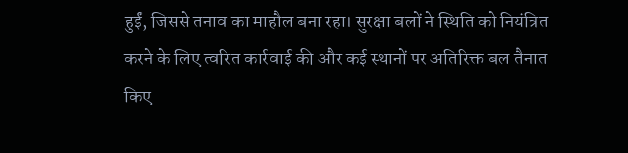हुईं, जिससे तनाव का माहौल बना रहा। सुरक्षा बलों ने स्थिति को नियंत्रित करने के लिए त्वरित कार्रवाई की और कई स्थानों पर अतिरिक्त बल तैनात किए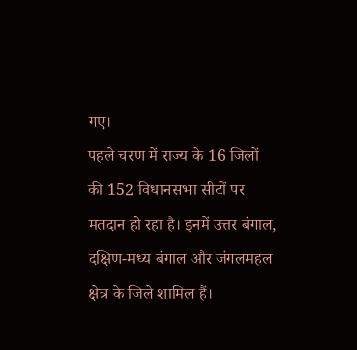गए।
पहले चरण में राज्य के 16 जिलों की 152 विधानसभा सीटों पर मतदान हो रहा है। इनमें उत्तर बंगाल, दक्षिण-मध्य बंगाल और जंगलमहल क्षेत्र के जिले शामिल हैं।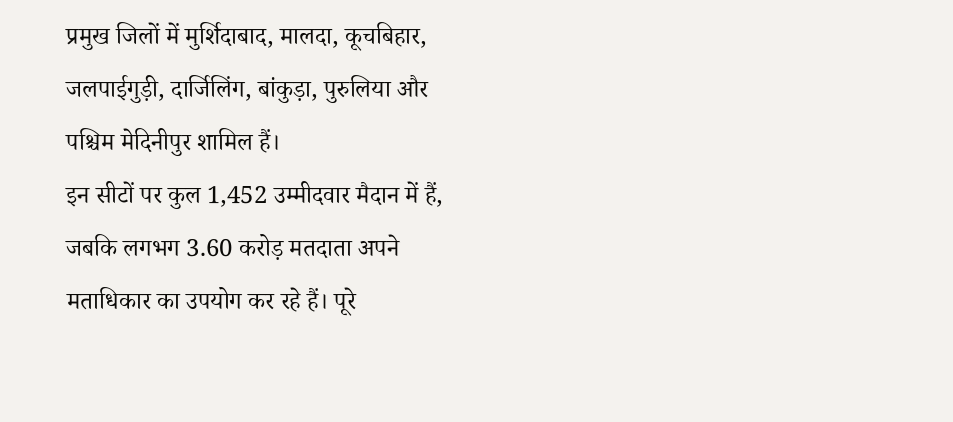प्रमुख जिलों में मुर्शिदाबाद, मालदा, कूचबिहार, जलपाईगुड़ी, दार्जिलिंग, बांकुड़ा, पुरुलिया और पश्चिम मेदिनीपुर शामिल हैं।
इन सीटों पर कुल 1,452 उम्मीदवार मैदान में हैं, जबकि लगभग 3.60 करोड़ मतदाता अपने मताधिकार का उपयोग कर रहे हैं। पूरे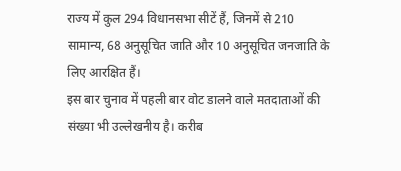राज्य में कुल 294 विधानसभा सीटें हैं, जिनमें से 210 सामान्य, 68 अनुसूचित जाति और 10 अनुसूचित जनजाति के लिए आरक्षित हैं।
इस बार चुनाव में पहली बार वोट डालने वाले मतदाताओं की संख्या भी उल्लेखनीय है। करीब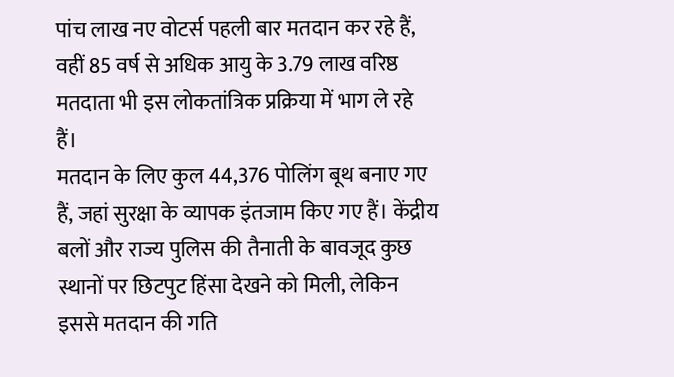पांच लाख नए वोटर्स पहली बार मतदान कर रहे हैं, वहीं 85 वर्ष से अधिक आयु के 3.79 लाख वरिष्ठ मतदाता भी इस लोकतांत्रिक प्रक्रिया में भाग ले रहे हैं।
मतदान के लिए कुल 44,376 पोलिंग बूथ बनाए गए हैं, जहां सुरक्षा के व्यापक इंतजाम किए गए हैं। केंद्रीय बलों और राज्य पुलिस की तैनाती के बावजूद कुछ स्थानों पर छिटपुट हिंसा देखने को मिली, लेकिन इससे मतदान की गति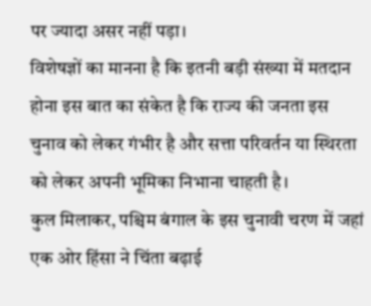पर ज्यादा असर नहीं पड़ा।
विशेषज्ञों का मानना है कि इतनी बड़ी संख्या में मतदान होना इस बात का संकेत है कि राज्य की जनता इस चुनाव को लेकर गंभीर है और सत्ता परिवर्तन या स्थिरता को लेकर अपनी भूमिका निभाना चाहती है।
कुल मिलाकर, पश्चिम बंगाल के इस चुनावी चरण में जहां एक ओर हिंसा ने चिंता बढ़ाई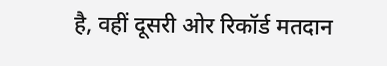है, वहीं दूसरी ओर रिकॉर्ड मतदान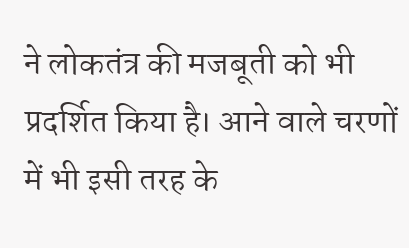ने लोकतंत्र की मजबूती को भी प्रदर्शित किया है। आने वाले चरणों में भी इसी तरह के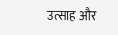उत्साह और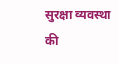सुरक्षा व्यवस्था की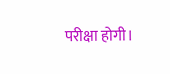परीक्षा होगी।